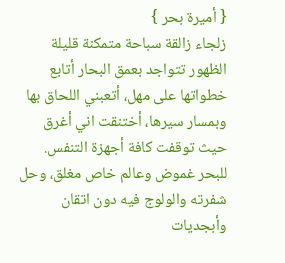{ أميرة بحر }
زلجاء زالقة سباحة متمكنة قليلة الظهور تتواجد بعمق البحار أتابع خطواتها على مهل، أتعبني اللحاق بها وبمسار سيرها، أختنقت اني أغرق حيث توقفت كافة أجهزة التنفس.
للبحر غموض وعالم خاص مغلق، وحل شفرته والولوج فيه دون اتقان وأبجديات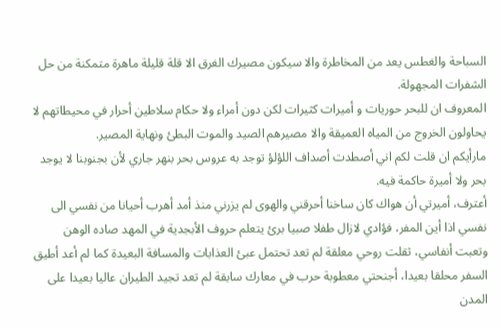السباحة والغطس يعد من المخاطرة والا سيكون مصيرك الغرق الا قلة قليلة ماهرة متمكنة من حل الشفرات المجهولة.
المعروف ان للبحر حوريات و أميرات كثيرات لكن دون أمراء ولا حكام سلاطين أحرار في محيطاتهم لا يحاولون الخروج من المياه العميقة والا مصيرهم الصيد والموت البطئ ونهاية المصير.
مارأيكم ان قلت لكم اني أصطدت أصداف اللؤلؤ توجد به عروس بحر بنهر جاري لأن بجنوبنا لا يوجد بحر ولا أميرة حاكمة فيه.
أعترف، أميرتي أن هواك كان ساخنا أحرقني والهوى لم يزرني منذ أمد أهرب أحيانا من نفسي الى نفسي اذا أين المفر، فؤادي لازال طفلا صبيا برئ يتعلم حروف الأبجدية في المهد صاده الوهن وتعبت أنفاسي، ثقلت روحي معلقة لم تعد تحتمل عبئ العذابات والمسافة البعيدة كما لم أعد أطيق السفر محلقا بعيدا، أجنحتي معطوبة حرب في معارك سابقة لم تعد تجيد الطيران عاليا بعيدا على المدن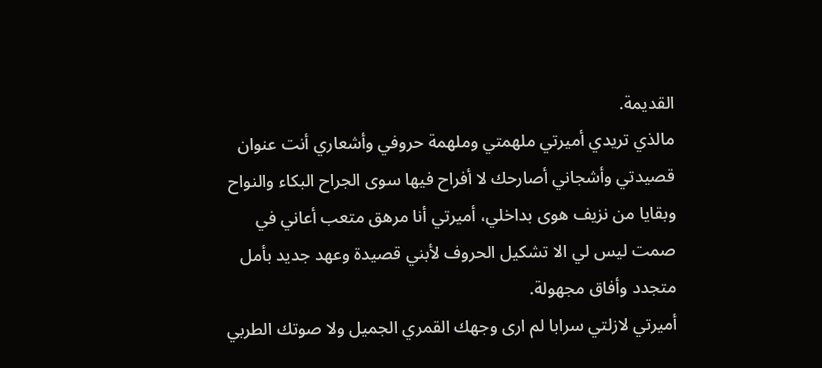القديمة.
مالذي تريدي أميرتي ملهمتي وملهمة حروفي وأشعاري أنت عنوان قصيدتي وأشجاني أصارحك لا أفراح فيها سوى الجراح البكاء والنواح وبقايا من نزيف هوى بداخلي، أميرتي أنا مرهق متعب أعاني في صمت ليس لي الا تشكيل الحروف لأبني قصيدة وعهد جديد بأمل متجدد وأفاق مجهولة.
أميرتي لازلتي سرابا لم ارى وجهك القمري الجميل ولا صوتك الطربي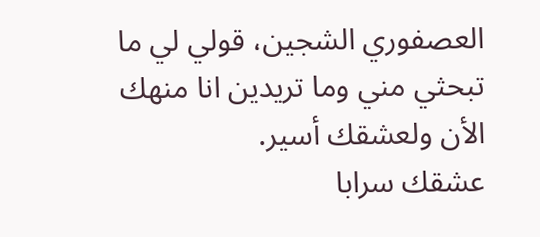العصفوري الشجين، قولي لي ما تبحثي مني وما تريدين انا منهك الأن ولعشقك أسير.
عشقك سرابا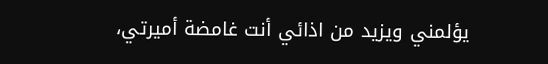يؤلمني ويزيد من اذائي أنت غامضة أميرتي،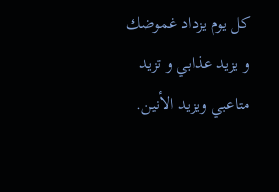كل يوم يزداد غموضك و يزيد عذابي و تزيد متاعبي ويزيد الأنين.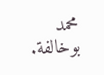محمد بوخالفة.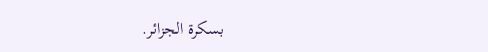بسكرة الجزائر.